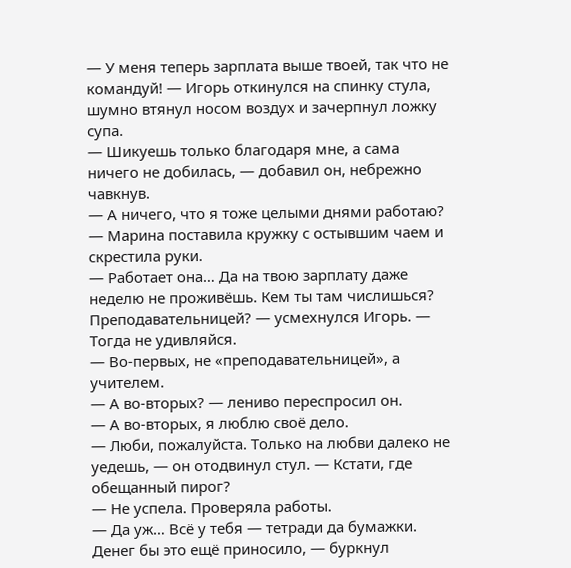— У меня теперь зарплата выше твоей, так что не командуй! — Игорь откинулся на спинку стула, шумно втянул носом воздух и зачерпнул ложку супа.
— Шикуешь только благодаря мне, а сама ничего не добилась, — добавил он, небрежно чавкнув.
— А ничего, что я тоже целыми днями работаю? — Марина поставила кружку с остывшим чаем и скрестила руки.
— Работает она… Да на твою зарплату даже неделю не проживёшь. Кем ты там числишься? Преподавательницей? — усмехнулся Игорь. — Тогда не удивляйся.
— Во-первых, не «преподавательницей», а учителем.
— А во-вторых? — лениво переспросил он.
— А во-вторых, я люблю своё дело.
— Люби, пожалуйста. Только на любви далеко не уедешь, — он отодвинул стул. — Кстати, где обещанный пирог?
— Не успела. Проверяла работы.
— Да уж… Всё у тебя — тетради да бумажки. Денег бы это ещё приносило, — буркнул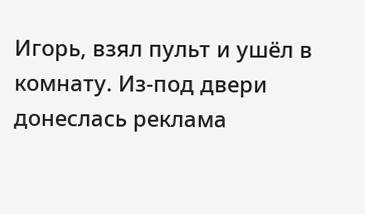Игорь, взял пульт и ушёл в комнату. Из-под двери донеслась реклама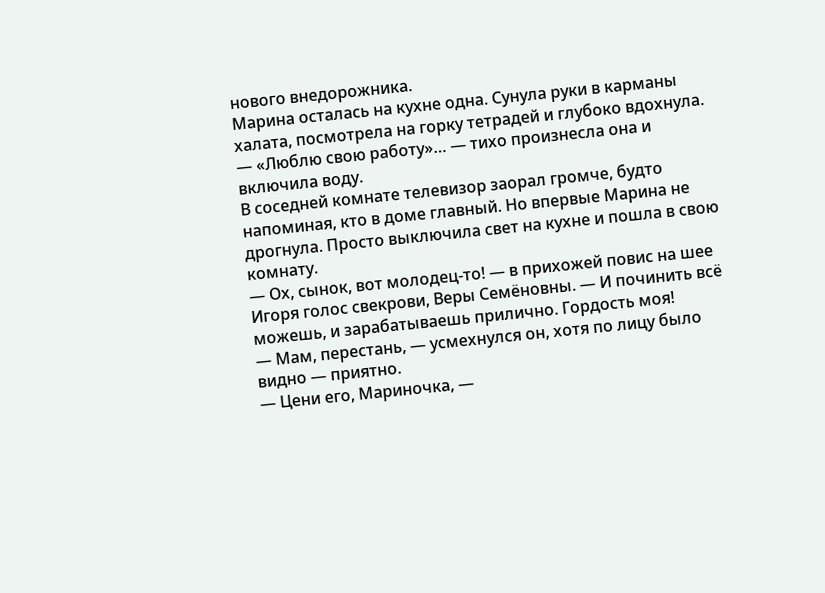нового внедорожника.
Марина осталась на кухне одна. Сунула руки в карманы халата, посмотрела на горку тетрадей и глубоко вдохнула.
— «Люблю свою работу»… — тихо произнесла она и включила воду.
В соседней комнате телевизор заорал громче, будто напоминая, кто в доме главный. Но впервые Марина не дрогнула. Просто выключила свет на кухне и пошла в свою комнату.
— Ох, сынок, вот молодец-то! — в прихожей повис на шее Игоря голос свекрови, Веры Семёновны. — И починить всё можешь, и зарабатываешь прилично. Гордость моя!
— Мам, перестань, — усмехнулся он, хотя по лицу было видно — приятно.
— Цени его, Мариночка, —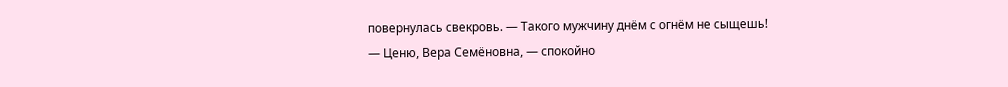повернулась свекровь. — Такого мужчину днём с огнём не сыщешь!
— Ценю, Вера Семёновна, — спокойно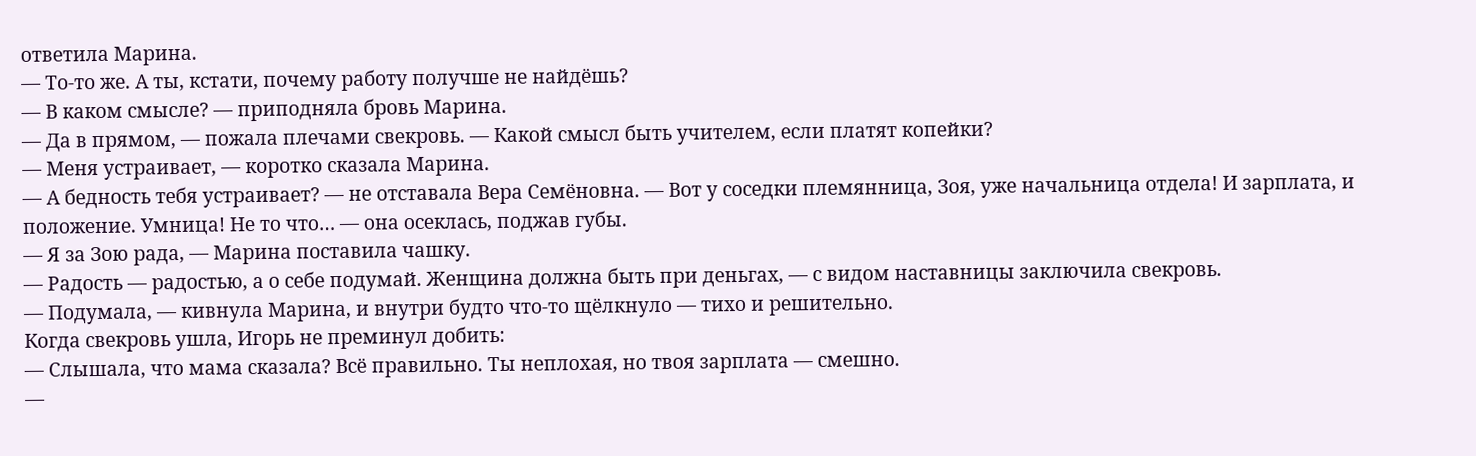ответила Марина.
— То-то же. А ты, кстати, почему работу получше не найдёшь?
— В каком смысле? — приподняла бровь Марина.
— Да в прямом, — пожала плечами свекровь. — Какой смысл быть учителем, если платят копейки?
— Меня устраивает, — коротко сказала Марина.
— А бедность тебя устраивает? — не отставала Вера Семёновна. — Вот у соседки племянница, Зоя, уже начальница отдела! И зарплата, и положение. Умница! Не то что… — она осеклась, поджав губы.
— Я за Зою рада, — Марина поставила чашку.
— Радость — радостью, а о себе подумай. Женщина должна быть при деньгах, — с видом наставницы заключила свекровь.
— Подумала, — кивнула Марина, и внутри будто что-то щёлкнуло — тихо и решительно.
Когда свекровь ушла, Игорь не преминул добить:
— Слышала, что мама сказала? Всё правильно. Ты неплохая, но твоя зарплата — смешно.
—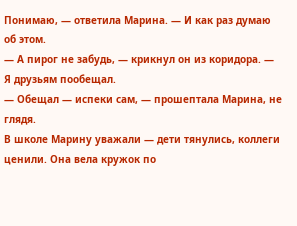Понимаю, — ответила Марина. — И как раз думаю об этом.
— А пирог не забудь, — крикнул он из коридора. — Я друзьям пообещал.
— Обещал — испеки сам, — прошептала Марина, не глядя.
В школе Марину уважали — дети тянулись, коллеги ценили. Она вела кружок по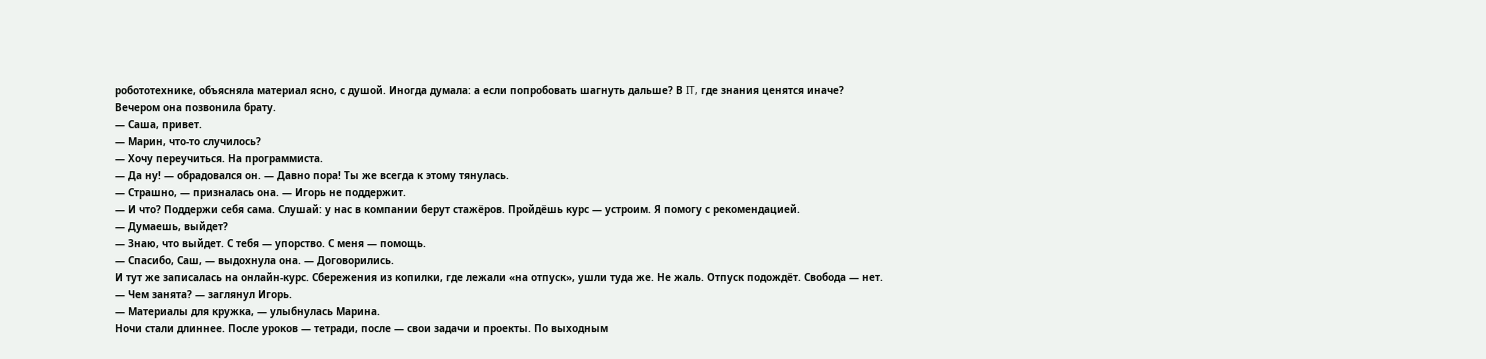робототехнике, объясняла материал ясно, с душой. Иногда думала: а если попробовать шагнуть дальше? В IT, где знания ценятся иначе?
Вечером она позвонила брату.
— Саша, привет.
— Марин, что-то случилось?
— Хочу переучиться. На программиста.
— Да ну! — обрадовался он. — Давно пора! Ты же всегда к этому тянулась.
— Страшно, — призналась она. — Игорь не поддержит.
— И что? Поддержи себя сама. Слушай: у нас в компании берут стажёров. Пройдёшь курс — устроим. Я помогу с рекомендацией.
— Думаешь, выйдет?
— Знаю, что выйдет. С тебя — упорство. С меня — помощь.
— Спасибо, Саш, — выдохнула она. — Договорились.
И тут же записалась на онлайн-курс. Сбережения из копилки, где лежали «на отпуск», ушли туда же. Не жаль. Отпуск подождёт. Свобода — нет.
— Чем занята? — заглянул Игорь.
— Материалы для кружка, — улыбнулась Марина.
Ночи стали длиннее. После уроков — тетради, после — свои задачи и проекты. По выходным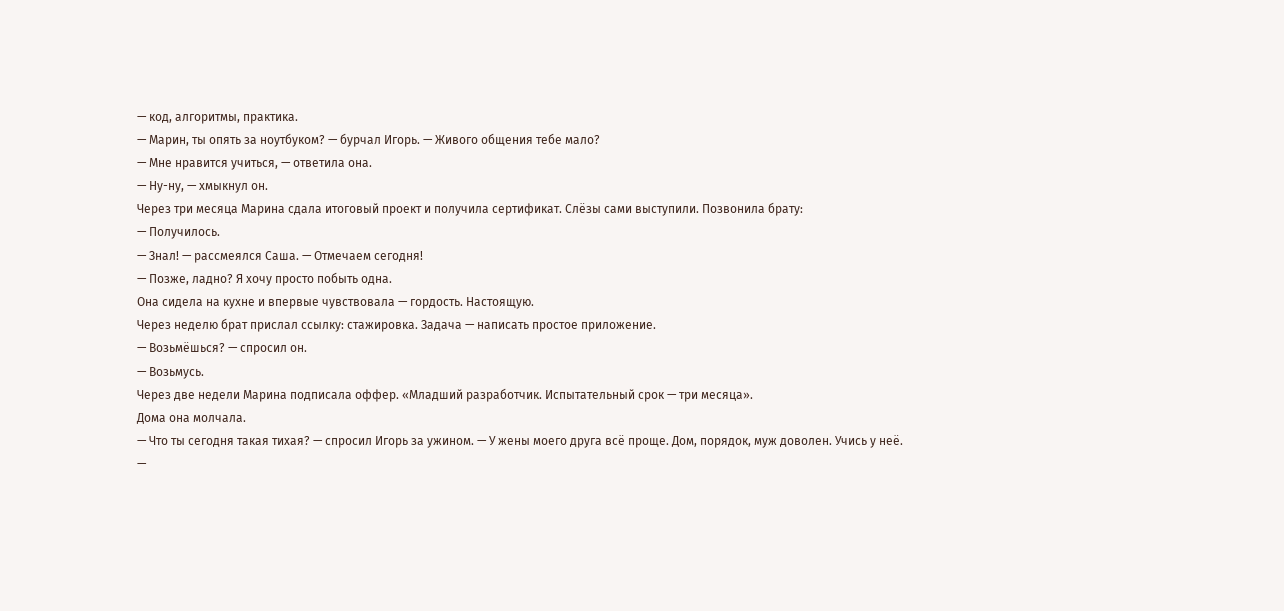— код, алгоритмы, практика.
— Марин, ты опять за ноутбуком? — бурчал Игорь. — Живого общения тебе мало?
— Мне нравится учиться, — ответила она.
— Ну-ну, — хмыкнул он.
Через три месяца Марина сдала итоговый проект и получила сертификат. Слёзы сами выступили. Позвонила брату:
— Получилось.
— Знал! — рассмеялся Саша. — Отмечаем сегодня!
— Позже, ладно? Я хочу просто побыть одна.
Она сидела на кухне и впервые чувствовала — гордость. Настоящую.
Через неделю брат прислал ссылку: стажировка. Задача — написать простое приложение.
— Возьмёшься? — спросил он.
— Возьмусь.
Через две недели Марина подписала оффер. «Младший разработчик. Испытательный срок — три месяца».
Дома она молчала.
— Что ты сегодня такая тихая? — спросил Игорь за ужином. — У жены моего друга всё проще. Дом, порядок, муж доволен. Учись у неё.
—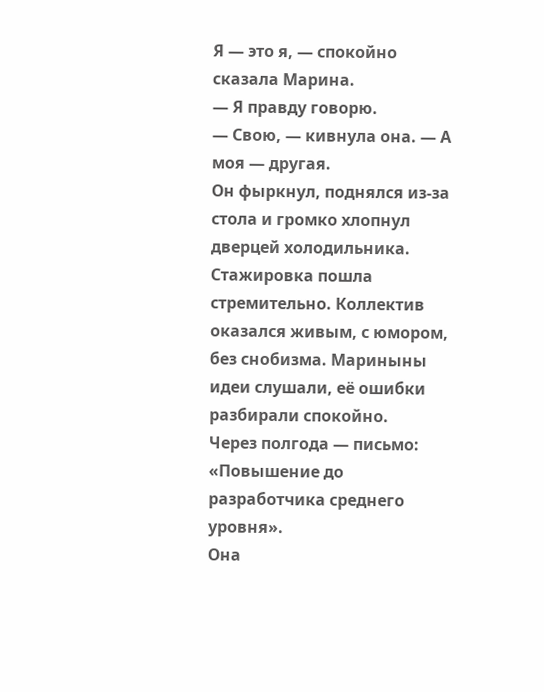Я — это я, — спокойно сказала Марина.
— Я правду говорю.
— Свою, — кивнула она. — А моя — другая.
Он фыркнул, поднялся из-за стола и громко хлопнул дверцей холодильника.
Стажировка пошла стремительно. Коллектив оказался живым, с юмором, без снобизма. Мариныны идеи слушали, её ошибки разбирали спокойно.
Через полгода — письмо: «Повышение до разработчика среднего уровня».
Она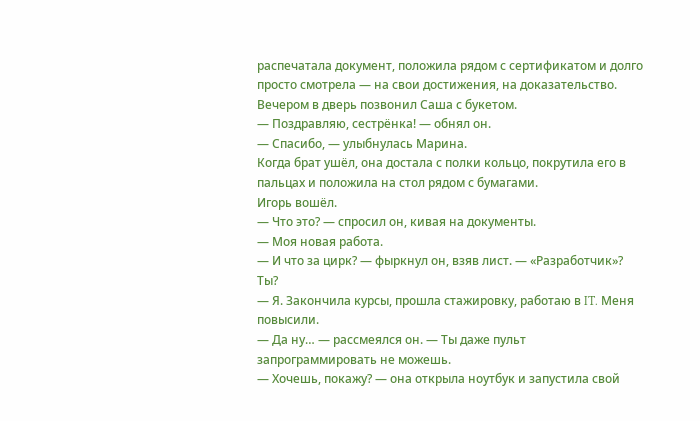распечатала документ, положила рядом с сертификатом и долго просто смотрела — на свои достижения, на доказательство.
Вечером в дверь позвонил Саша с букетом.
— Поздравляю, сестрёнка! — обнял он.
— Спасибо, — улыбнулась Марина.
Когда брат ушёл, она достала с полки кольцо, покрутила его в пальцах и положила на стол рядом с бумагами.
Игорь вошёл.
— Что это? — спросил он, кивая на документы.
— Моя новая работа.
— И что за цирк? — фыркнул он, взяв лист. — «Разработчик»? Ты?
— Я. Закончила курсы, прошла стажировку, работаю в IT. Меня повысили.
— Да ну… — рассмеялся он. — Ты даже пульт запрограммировать не можешь.
— Хочешь, покажу? — она открыла ноутбук и запустила свой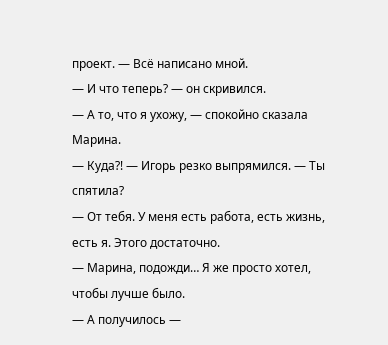проект. — Всё написано мной.
— И что теперь? — он скривился.
— А то, что я ухожу, — спокойно сказала Марина.
— Куда?! — Игорь резко выпрямился. — Ты спятила?
— От тебя. У меня есть работа, есть жизнь, есть я. Этого достаточно.
— Марина, подожди… Я же просто хотел, чтобы лучше было.
— А получилось —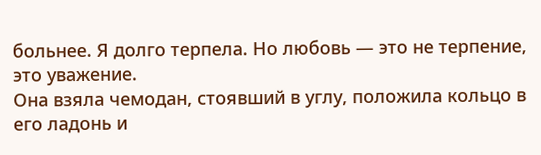больнее. Я долго терпела. Но любовь — это не терпение, это уважение.
Она взяла чемодан, стоявший в углу, положила кольцо в его ладонь и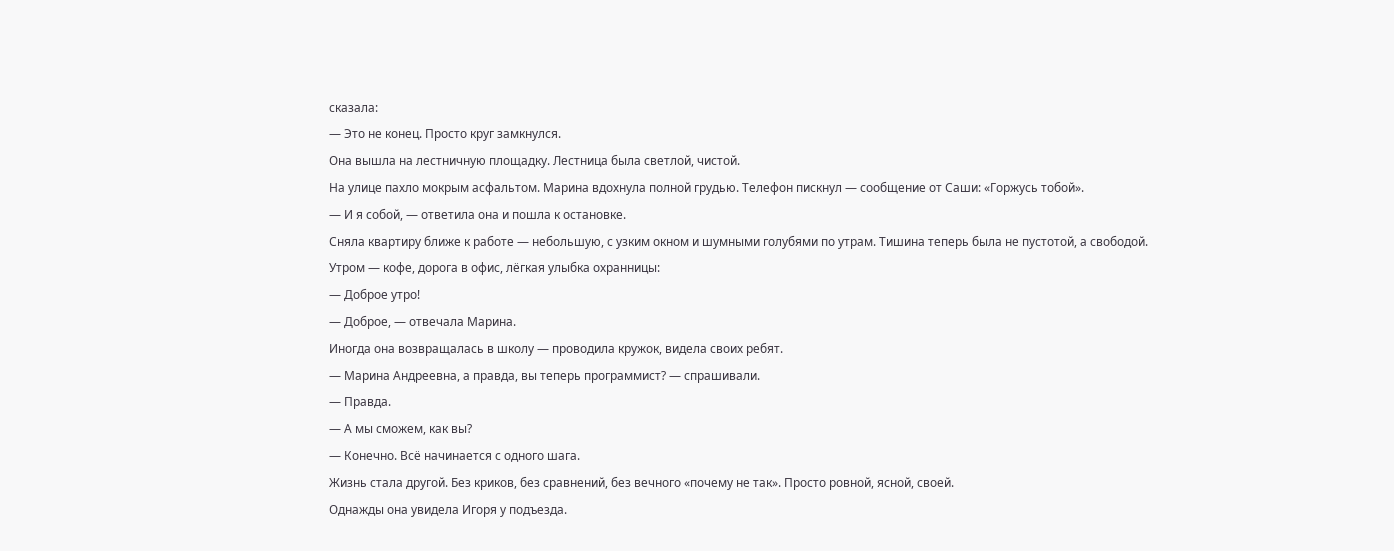сказала:
— Это не конец. Просто круг замкнулся.
Она вышла на лестничную площадку. Лестница была светлой, чистой.
На улице пахло мокрым асфальтом. Марина вдохнула полной грудью. Телефон пискнул — сообщение от Саши: «Горжусь тобой».
— И я собой, — ответила она и пошла к остановке.
Сняла квартиру ближе к работе — небольшую, с узким окном и шумными голубями по утрам. Тишина теперь была не пустотой, а свободой.
Утром — кофе, дорога в офис, лёгкая улыбка охранницы:
— Доброе утро!
— Доброе, — отвечала Марина.
Иногда она возвращалась в школу — проводила кружок, видела своих ребят.
— Марина Андреевна, а правда, вы теперь программист? — спрашивали.
— Правда.
— А мы сможем, как вы?
— Конечно. Всё начинается с одного шага.
Жизнь стала другой. Без криков, без сравнений, без вечного «почему не так». Просто ровной, ясной, своей.
Однажды она увидела Игоря у подъезда.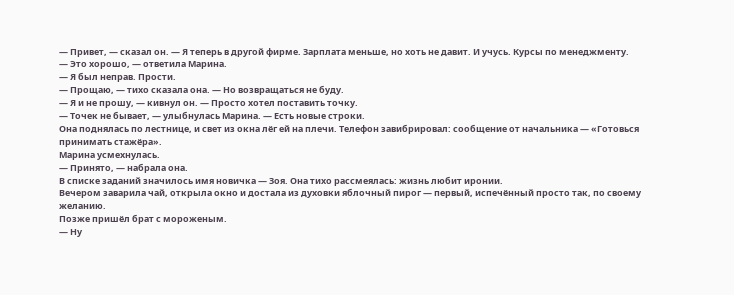— Привет, — сказал он. — Я теперь в другой фирме. Зарплата меньше, но хоть не давит. И учусь. Курсы по менеджменту.
— Это хорошо, — ответила Марина.
— Я был неправ. Прости.
— Прощаю, — тихо сказала она. — Но возвращаться не буду.
— Я и не прошу, — кивнул он. — Просто хотел поставить точку.
— Точек не бывает, — улыбнулась Марина. — Есть новые строки.
Она поднялась по лестнице, и свет из окна лёг ей на плечи. Телефон завибрировал: сообщение от начальника — «Готовься принимать стажёра».
Марина усмехнулась.
— Принято, — набрала она.
В списке заданий значилось имя новичка — Зоя. Она тихо рассмеялась: жизнь любит иронии.
Вечером заварила чай, открыла окно и достала из духовки яблочный пирог — первый, испечённый просто так, по своему желанию.
Позже пришёл брат с мороженым.
— Ну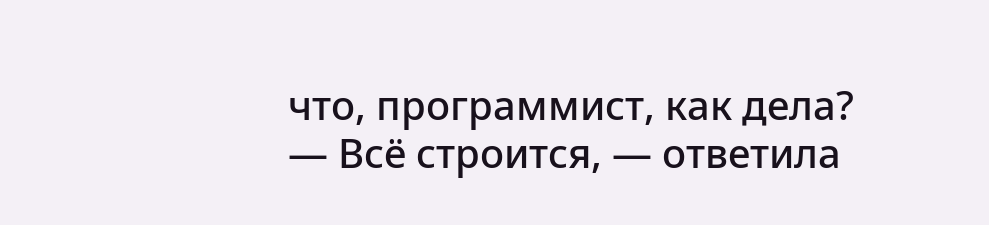что, программист, как дела?
— Всё строится, — ответила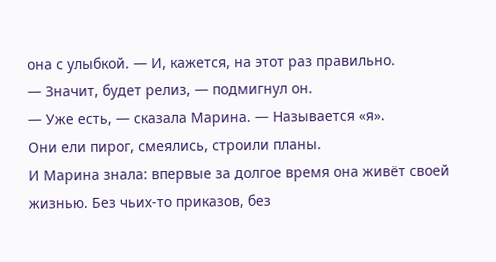она с улыбкой. — И, кажется, на этот раз правильно.
— Значит, будет релиз, — подмигнул он.
— Уже есть, — сказала Марина. — Называется «я».
Они ели пирог, смеялись, строили планы.
И Марина знала: впервые за долгое время она живёт своей жизнью. Без чьих-то приказов, без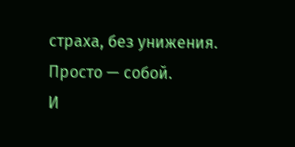страха, без унижения. Просто — собой.
И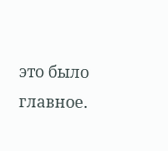это было главное.